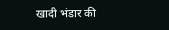खादी भंडार की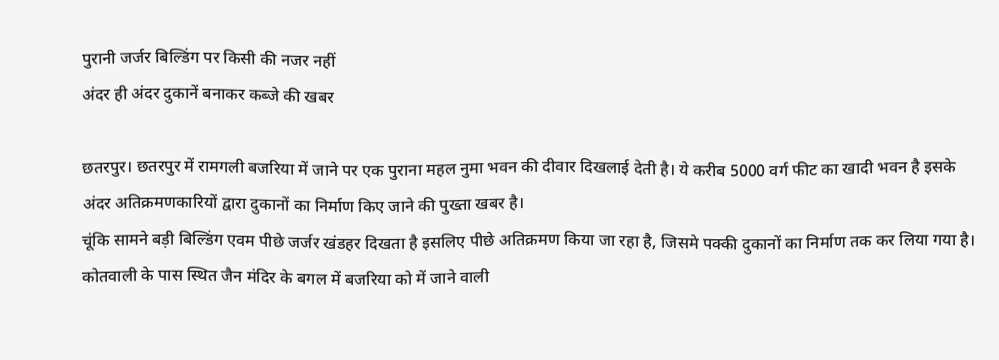पुरानी जर्जर बिल्डिंग पर किसी की नजर नहीं
अंदर ही अंदर दुकानें बनाकर कब्जे की खबर

छतरपुर। छतरपुर में रामगली बजरिया में जाने पर एक पुराना महल नुमा भवन की दीवार दिखलाई देती है। ये करीब 5000 वर्ग फीट का खादी भवन है इसके अंदर अतिक्रमणकारियों द्वारा दुकानों का निर्माण किए जाने की पुख्ता खबर है।
चूंकि सामने बड़ी बिल्डिंग एवम पीछे जर्जर खंडहर दिखता है इसलिए पीछे अतिक्रमण किया जा रहा है, जिसमे पक्की दुकानों का निर्माण तक कर लिया गया है।
कोतवाली के पास स्थित जैन मंदिर के बगल में बजरिया को में जाने वाली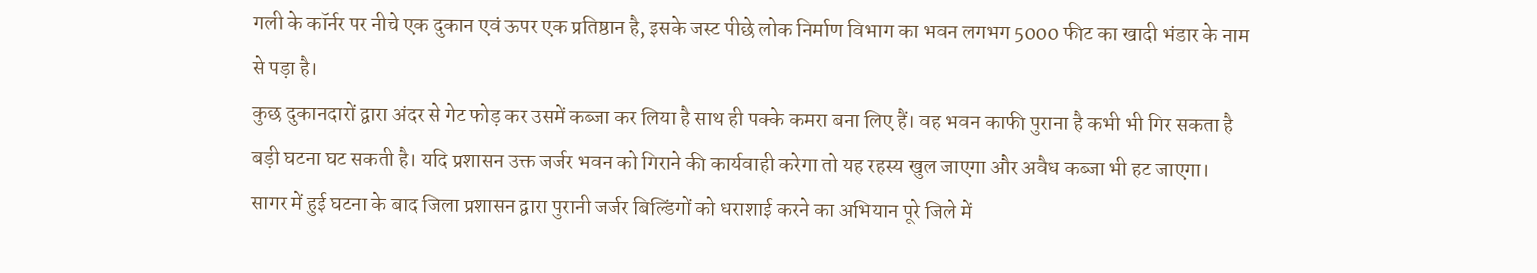गली के कॉर्नर पर नीचे एक दुकान एवं ऊपर एक प्रतिष्ठान है, इसके जस्ट पीछे लोक निर्माण विभाग का भवन लगभग 5000 फीट का खादी भंडार के नाम से पड़ा है।
कुछ दुकानदारों द्वारा अंदर से गेट फोड़ कर उसमें कब्जा कर लिया है साथ ही पक्के कमरा बना लिए हैं। वह भवन काफी पुराना है कभी भी गिर सकता है बड़ी घटना घट सकती है। यदि प्रशासन उक्त जर्जर भवन को गिराने की कार्यवाही करेगा तो यह रहस्य खुल जाएगा और अवैध कब्जा भी हट जाएगा।
सागर में हुई घटना के बाद जिला प्रशासन द्वारा पुरानी जर्जर बिल्डिंगों को धराशाई करने का अभियान पूरे जिले में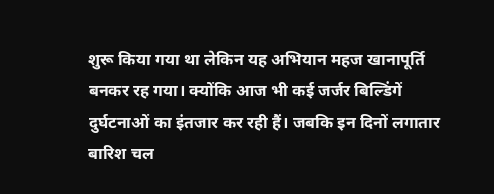शुरू किया गया था लेकिन यह अभियान महज खानापूर्ति बनकर रह गया। क्योंकि आज भी कई जर्जर बिल्डिंगें दुर्घटनाओं का इंतजार कर रही हैं। जबकि इन दिनों लगातार बारिश चल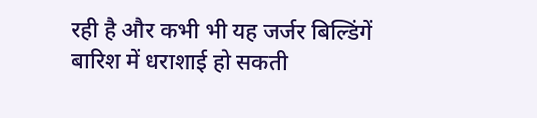रही है और कभी भी यह जर्जर बिल्डिंगें बारिश में धराशाई हो सकती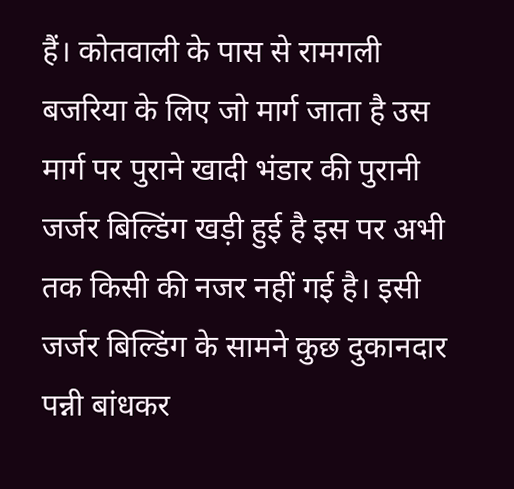हैं। कोतवाली के पास से रामगली बजरिया के लिए जो मार्ग जाता है उस मार्ग पर पुराने खादी भंडार की पुरानी जर्जर बिल्डिंग खड़ी हुई है इस पर अभी तक किसी की नजर नहीं गई है। इसी जर्जर बिल्डिंग के सामने कुछ दुकानदार पन्नी बांधकर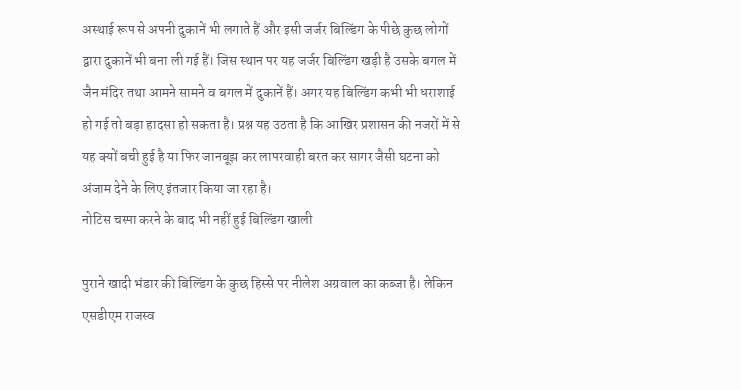अस्थाई रूप से अपनी दुकानें भी लगाते हैं और इसी जर्जर बिल्डिंग के पीछे कुछ लोगों द्वारा दुकानें भी बना ली गई हैं। जिस स्थान पर यह जर्जर बिल्डिंग खड़ी है उसके बगल में जैन मंदिर तथा आमने सामने व बगल में दुकानें हैं। अगर यह बिल्डिंग कभी भी धराशाई हो गई तो बड़ा हादसा हो सकता है। प्रश्न यह उठता है कि आखिर प्रशासन की नजरों में से यह क्यों बची हुई है या फिर जानबूझ कर लापरवाही बरत कर सागर जैसी घटना को अंजाम देने के लिए इंतजार किया जा रहा है।
नोटिस चस्पा करने के बाद भी नहीं हुई बिल्डिंग खाली

पुराने खादी भंडार की बिल्डिंग के कुछ हिस्से पर नीलेश अग्रवाल का कब्जा है। लेकिन एसडीएम राजस्व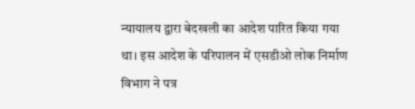न्यायालय द्वारा बेदखली का आदेश पारित किया गया था। इस आदेश के परिपालन में एसडीओ लोक निर्माण विभाग ने पत्र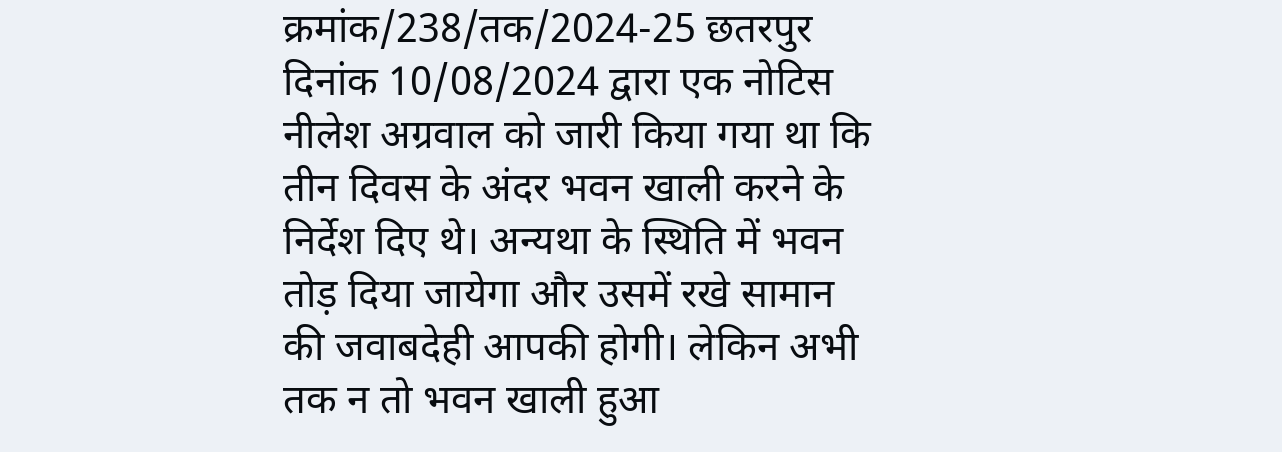क्रमांक/238/तक/2024-25 छतरपुर दिनांक 10/08/2024 द्वारा एक नोटिस नीलेश अग्रवाल को जारी किया गया था कि तीन दिवस के अंदर भवन खाली करने के निर्देश दिए थे। अन्यथा के स्थिति में भवन तोड़ दिया जायेगा और उसमें रखे सामान की जवाबदेही आपकी होगी। लेकिन अभी तक न तो भवन खाली हुआ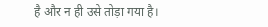है और न ही उसे तोड़ा गया है।